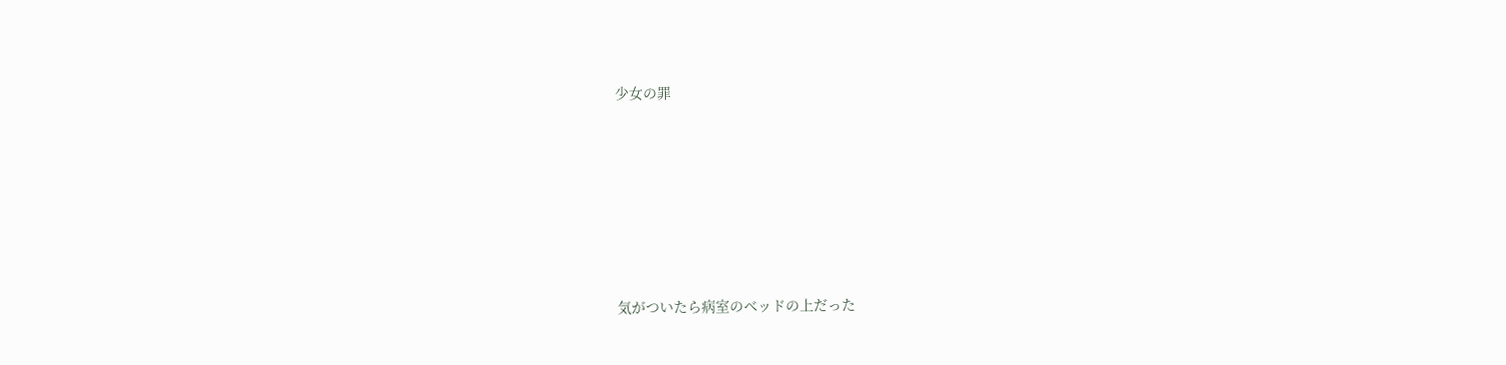少女の罪






気がついたら病室のベッドの上だった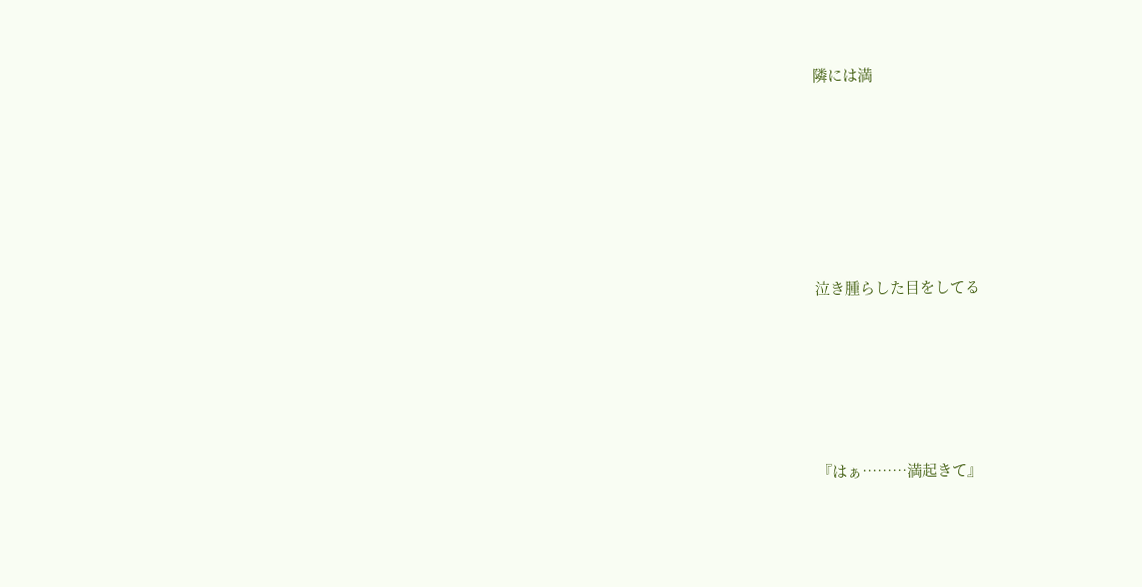隣には満






泣き腫らした目をしてる





『はぁ………満起きて』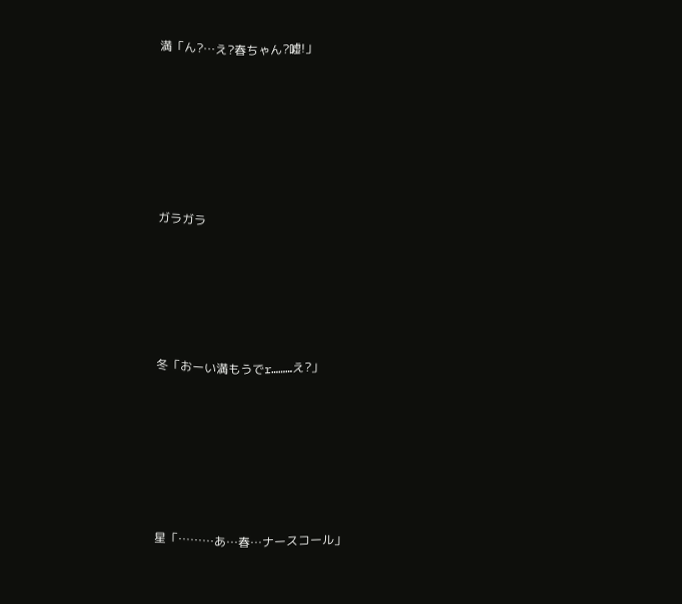満「ん?…え?春ちゃん?嘘!」






ガラガラ





冬「おーい満もうでr………え?」






星「………あ…春…ナースコール」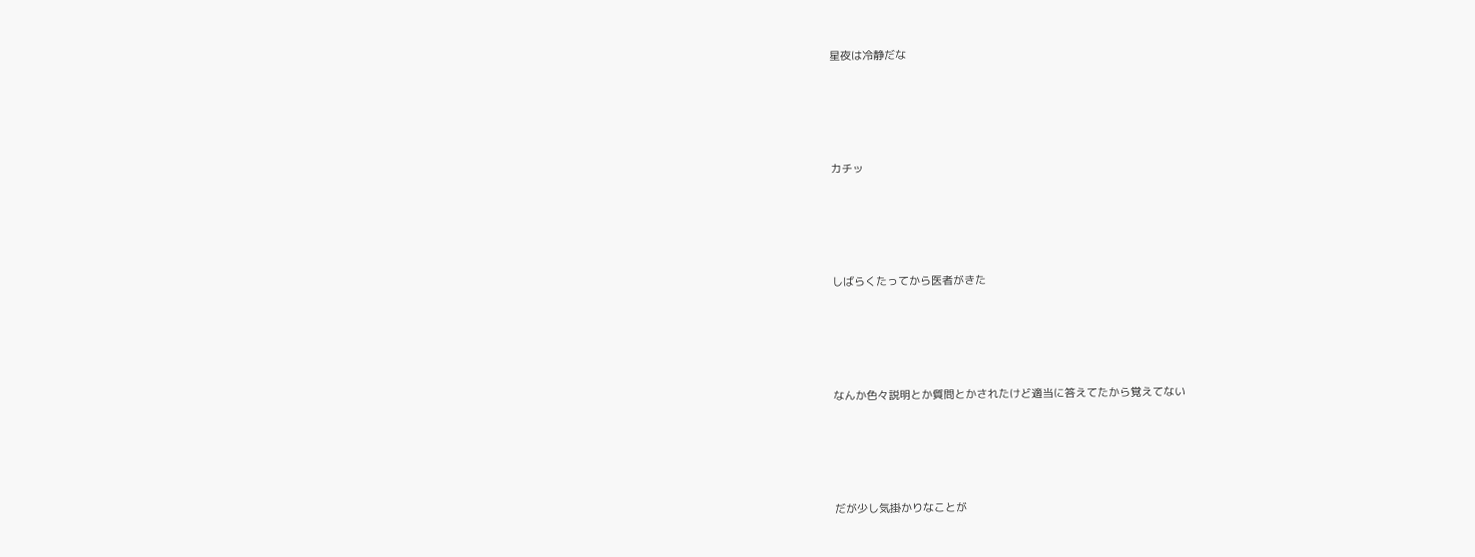星夜は冷静だな






カチッ






しばらくたってから医者がきた






なんか色々説明とか質問とかされたけど適当に答えてたから覚えてない






だが少し気掛かりなことが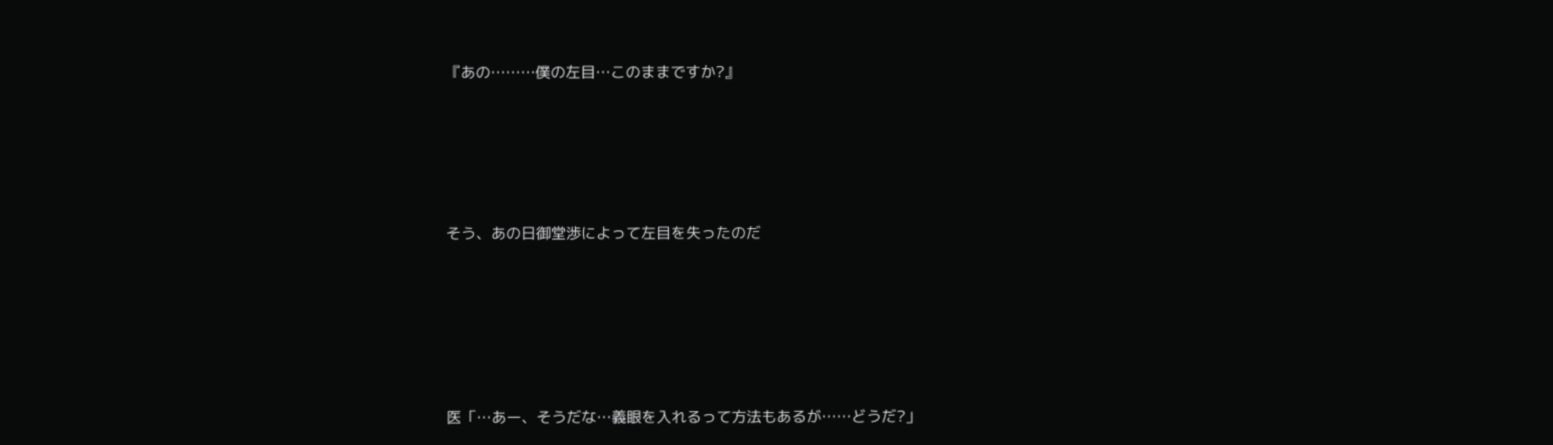『あの………僕の左目…このままですか?』






そう、あの日御堂渉によって左目を失ったのだ







医「…あー、そうだな…義眼を入れるって方法もあるが……どうだ?」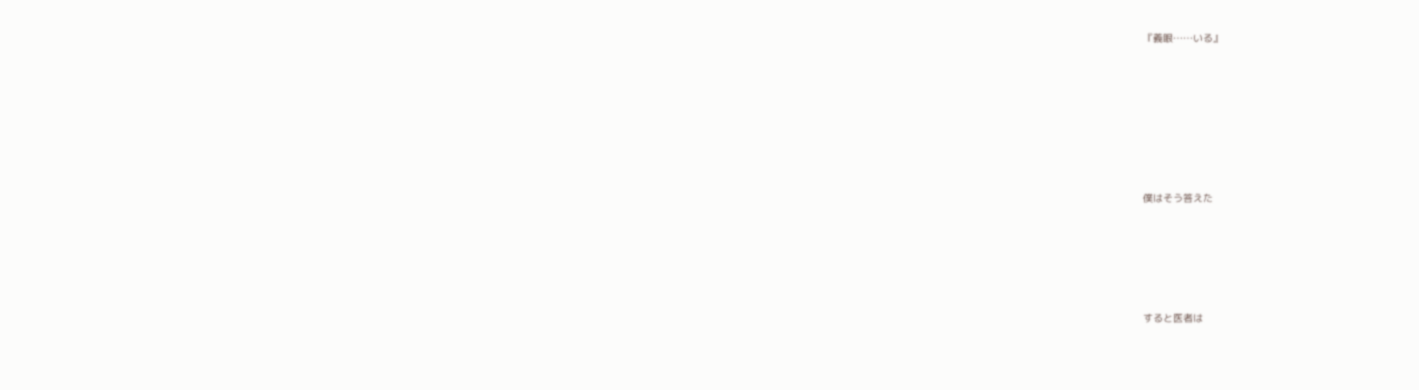『義眼……いる』







僕はそう答えた





すると医者は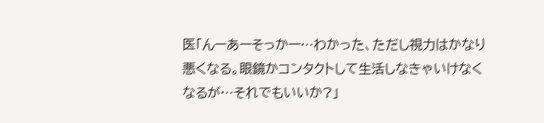医「んーあーそっかー…わかった、ただし視力はかなり悪くなる。眼鏡かコンタクトして生活しなきゃいけなくなるが…それでもいいか?」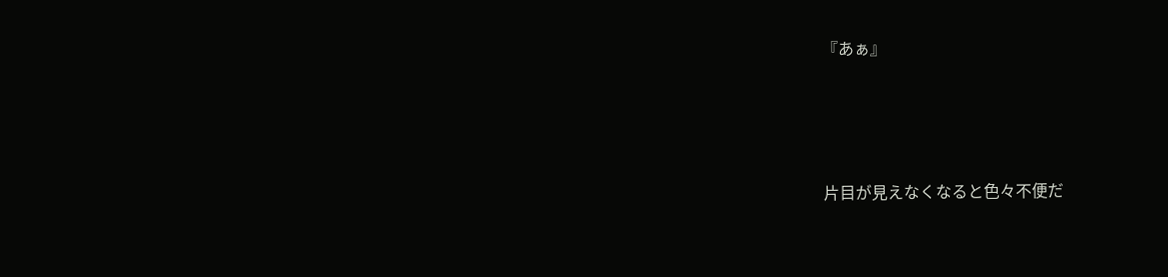『あぁ』






片目が見えなくなると色々不便だ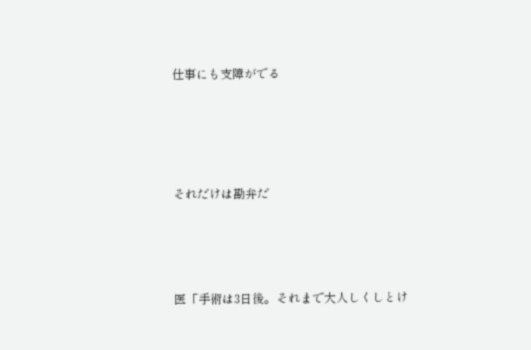仕事にも支障がでる







それだけは勘弁だ






医「手術は3日後。それまで大人しくしとけ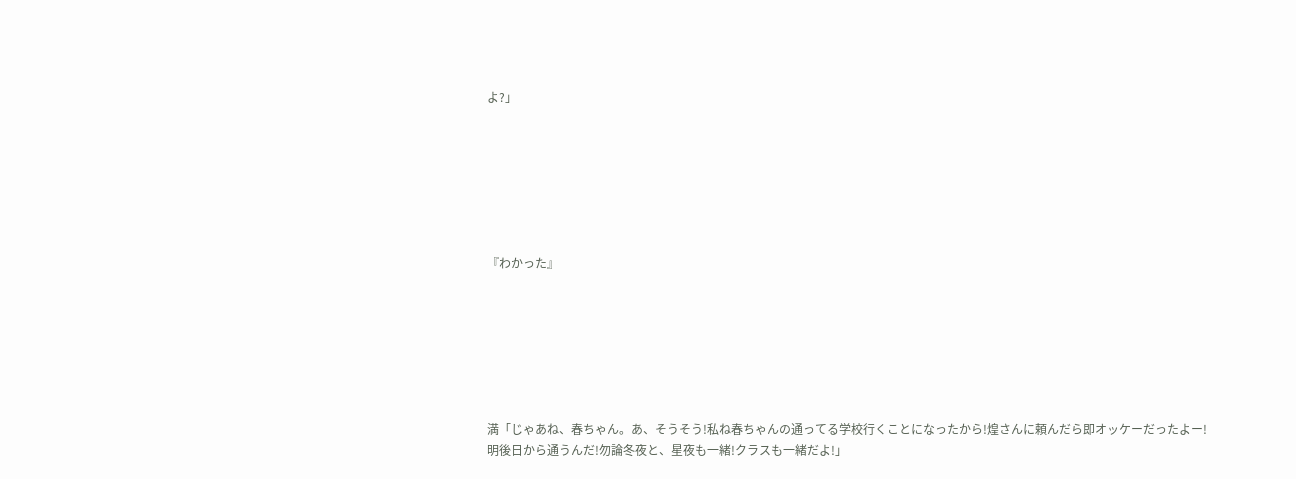よ?」







『わかった』







満「じゃあね、春ちゃん。あ、そうそう!私ね春ちゃんの通ってる学校行くことになったから!煌さんに頼んだら即オッケーだったよー!明後日から通うんだ!勿論冬夜と、星夜も一緒!クラスも一緒だよ!」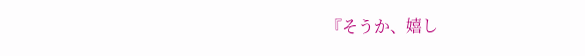『そうか、嬉し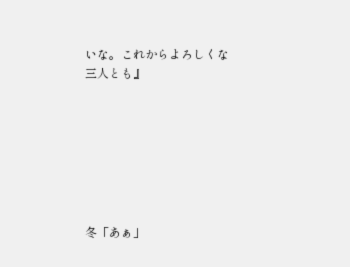いな。これからよろしくな三人とも』







冬「あぁ」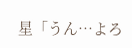星「うん…よろ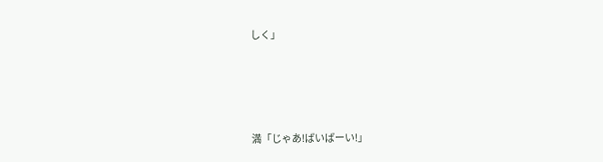しく」







満「じゃあ!ばいばーい!」